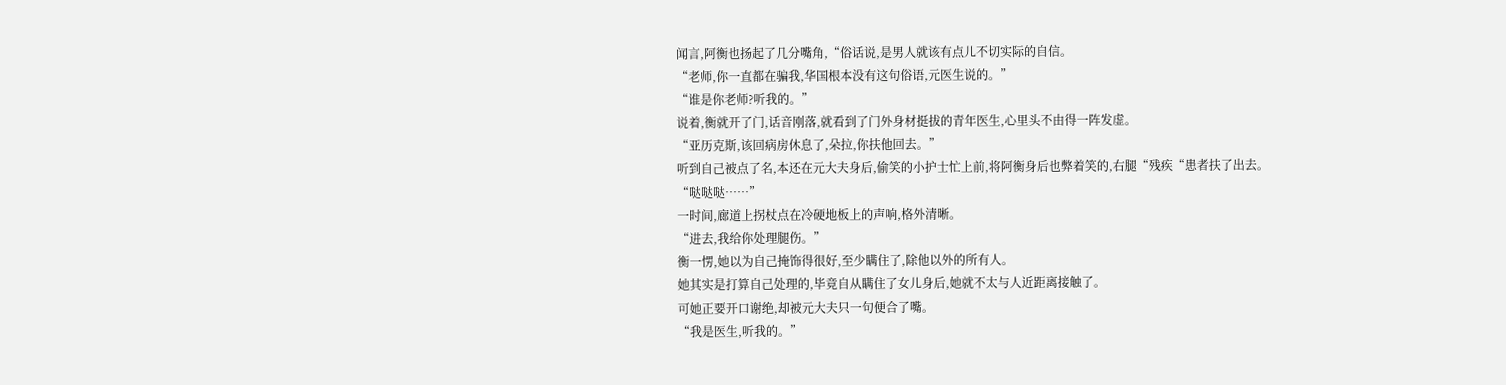闻言,阿衡也扬起了几分嘴角,“俗话说,是男人就该有点儿不切实际的自信。
“老师,你一直都在骗我,华国根本没有这句俗语,元医生说的。”
“谁是你老师?听我的。”
说着,衡就开了门,话音刚落,就看到了门外身材挺拔的青年医生,心里头不由得一阵发虚。
“亚历克斯,该回病房休息了,朵拉,你扶他回去。”
听到自己被点了名,本还在元大夫身后,偷笑的小护士忙上前,将阿衡身后也弊着笑的,右腿“残疾“患者扶了出去。
“哒哒哒……”
一时间,廊道上拐杖点在冷硬地板上的声响,格外清晰。
“进去,我给你处理腿伤。”
衡一愣,她以为自己掩饰得很好,至少瞒住了,除他以外的所有人。
她其实是打算自己处理的,毕竟自从瞒住了女儿身后,她就不太与人近距离接触了。
可她正要开口谢绝,却被元大夫只一句便合了嘴。
“我是医生,听我的。”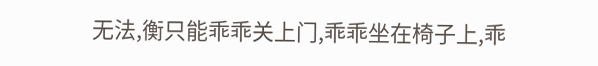无法,衡只能乖乖关上门,乖乖坐在椅子上,乖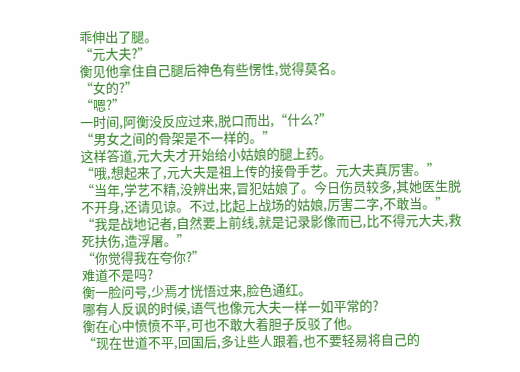乖伸出了腿。
“元大夫?”
衡见他拿住自己腿后神色有些愣性,觉得莫名。
“女的?”
“嗯?”
一时间,阿衡没反应过来,脱口而出,“什么?”
“男女之间的骨架是不一样的。”
这样答道,元大夫才开始给小姑娘的腿上药。
“哦,想起来了,元大夫是祖上传的接骨手艺。元大夫真厉害。”
“当年,学艺不精,没辨出来,冒犯姑娘了。今日伤员较多,其她医生脱不开身,还请见谅。不过,比起上战场的姑娘,厉害二字,不敢当。”
“我是战地记者,自然要上前线,就是记录影像而已,比不得元大夫,救死扶伤,造浮屠。”
“你觉得我在夸你?”
难道不是吗?
衡一脸问号,少焉才恍悟过来,脸色通红。
哪有人反讽的时候,语气也像元大夫一样一如平常的?
衡在心中愤愤不平,可也不敢大着胆子反驳了他。
“现在世道不平,回国后,多让些人跟着,也不要轻易将自己的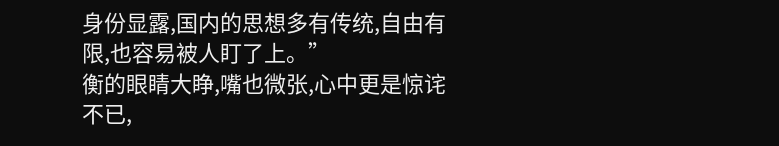身份显露,国内的思想多有传统,自由有限,也容易被人盯了上。”
衡的眼睛大睁,嘴也微张,心中更是惊诧不已,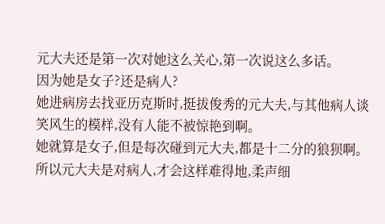元大夫还是第一次对她这么关心,第一次说这么多话。
因为她是女子?还是病人?
她进病房去找亚历克斯时,挺拔俊秀的元大夫,与其他病人谈笑风生的模样,没有人能不被惊艳到啊。
她就算是女子,但是每次碰到元大夫,都是十二分的狼狈啊。
所以元大夫是对病人,才会这样难得地,柔声细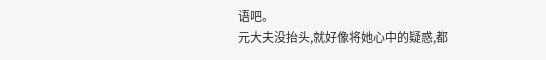语吧。
元大夫没抬头,就好像将她心中的疑惑,都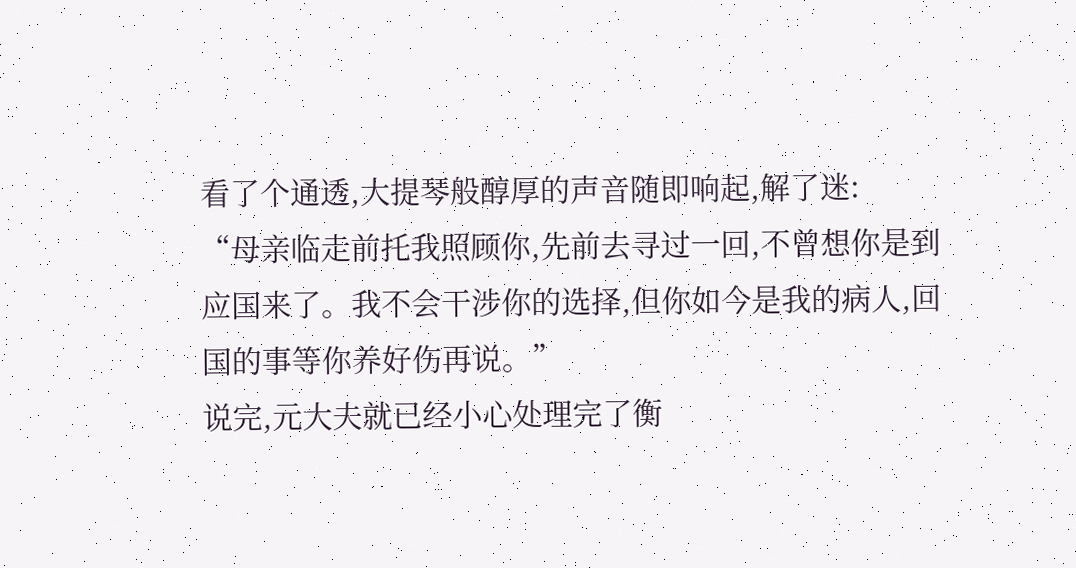看了个通透,大提琴般醇厚的声音随即响起,解了迷:
“母亲临走前托我照顾你,先前去寻过一回,不曾想你是到应国来了。我不会干涉你的选择,但你如今是我的病人,回国的事等你养好伤再说。”
说完,元大夫就已经小心处理完了衡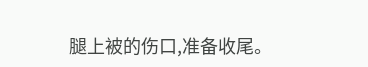腿上被的伤口,准备收尾。